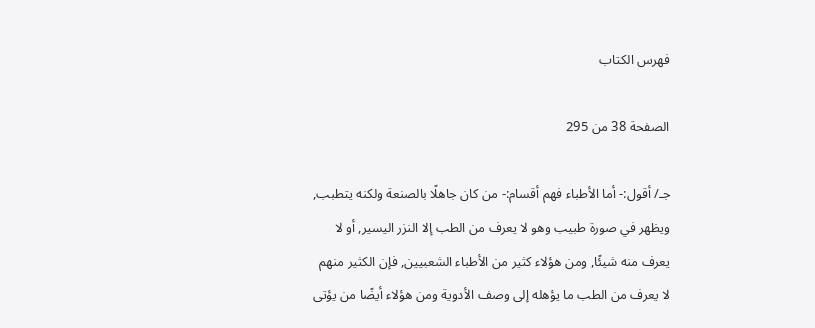فهرس الكتاب

الصفحة 38 من 295

جـ/ أقول:- أما الأطباء فهم أقسام:- من كان جاهلًا بالصنعة ولكنه يتطبب, ويظهر في صورة طبيب وهو لا يعرف من الطب إلا النزر اليسير, أو لا يعرف منه شيئًا, ومن هؤلاء كثير من الأطباء الشعبيين, فإن الكثير منهم لا يعرف من الطب ما يؤهله إلى وصف الأدوية ومن هؤلاء أيضًا من يؤتى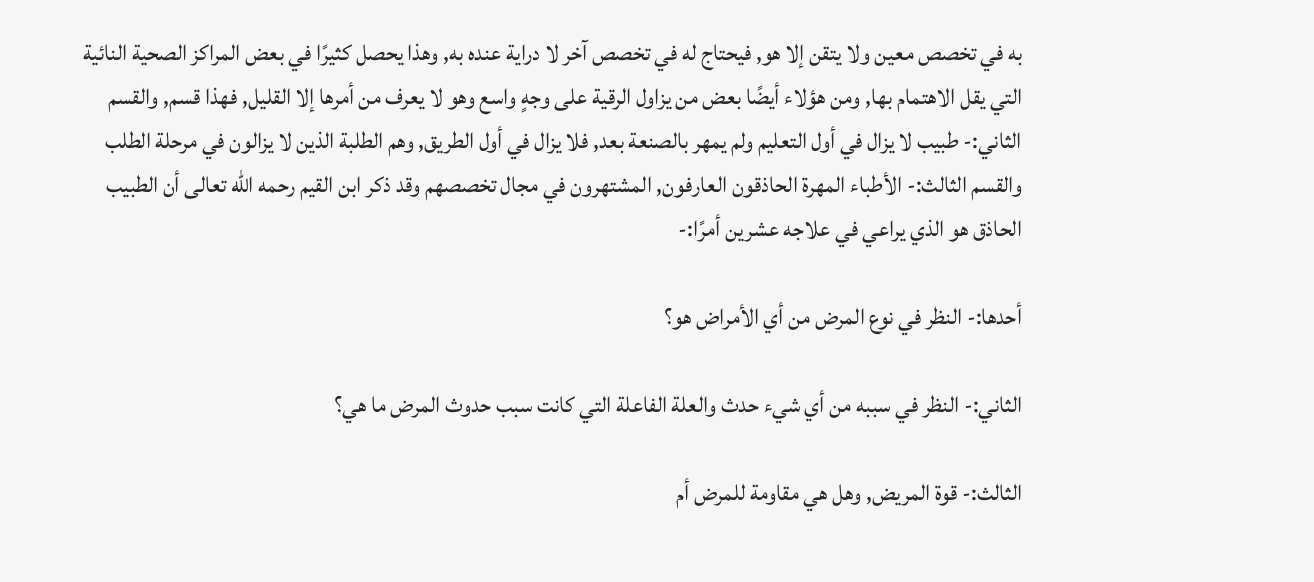به في تخصص معين ولا يتقن إلا هو, فيحتاج له في تخصص آخر لا دراية عنده به, وهذا يحصل كثيرًا في بعض المراكز الصحية النائية التي يقل الاهتمام بها, ومن هؤلاء أيضًا بعض من يزاول الرقية على وجهٍ واسع وهو لا يعرف من أمرها إلا القليل, فهذا قسم, والقسم الثاني:- طبيب لا يزال في أول التعليم ولم يمهر بالصنعة بعد, فلا يزال في أول الطريق, وهم الطلبة الذين لا يزالون في مرحلة الطلب والقسم الثالث:- الأطباء المهرة الحاذقون العارفون, المشتهرون في مجال تخصصهم وقد ذكر ابن القيم رحمه الله تعالى أن الطبيب الحاذق هو الذي يراعي في علاجه عشرين أمرًا:-

أحدها:- النظر في نوع المرض من أي الأمراض هو؟

الثاني:- النظر في سببه من أي شيء حدث والعلة الفاعلة التي كانت سبب حدوث المرض ما هي؟

الثالث:- قوة المريض, وهل هي مقاومة للمرض أم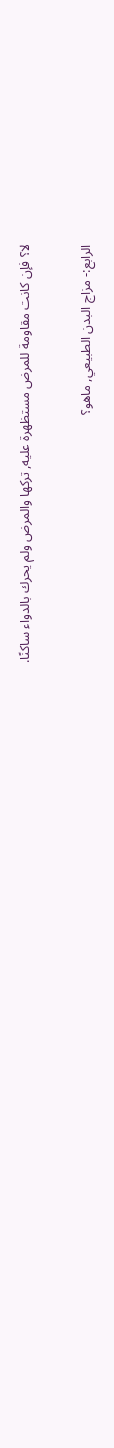لا؟ فإن كانت مقاومة للمرض مستظهرة عليه, تركها والمرض ولم يحرك بالدواء ساكنًا.

الرابع:- مزاج البدن الطبيعي, ماهو؟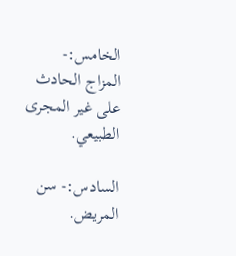الخامس:- المزاج الحادث على غير المجرى الطبيعي.

السادس:- سن المريض.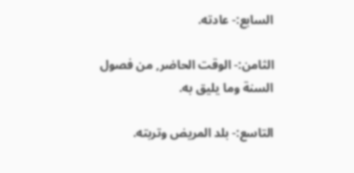السابع:- عادته.

الثامن:- الوقت الحاضر, من فصول السنة وما يليق به.

التاسع:- بلد المريض وتربته.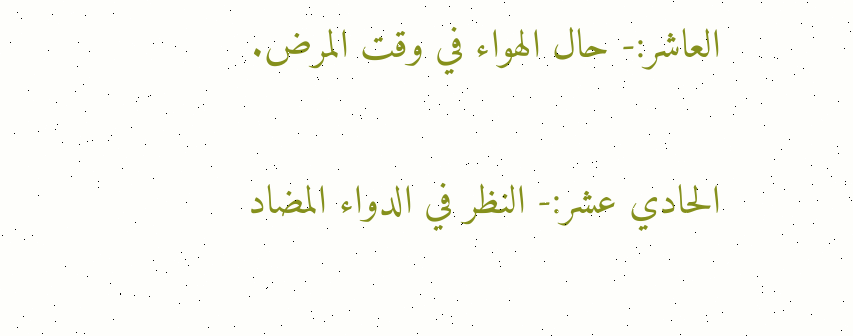العاشر:- حال الهواء في وقت المرض.

الحادي عشر:- النظر في الدواء المضاد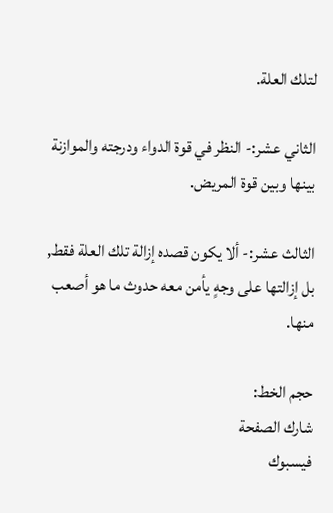لتلك العلة.

الثاني عشر:- النظر في قوة الدواء ودرجته والموازنة بينها وبين قوة المريض.

الثالث عشر:- ألا يكون قصده إزالة تلك العلة فقط, بل إزالتها على وجهٍ يأمن معه حدوث ما هو أصعب منها.

حجم الخط:
شارك الصفحة
فيسبوك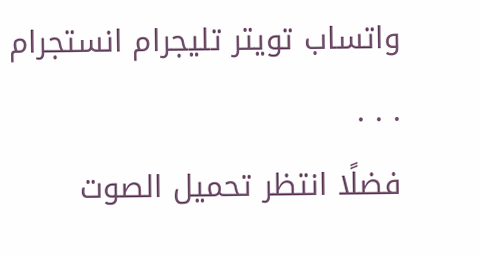واتساب تويتر تليجرام انستجرام
. . .
فضلًا انتظر تحميل الصوت